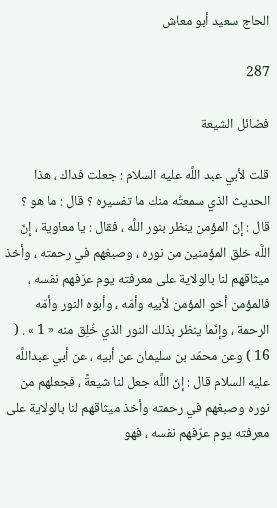الحاج سعيد أبو معاش

287

فضائل الشيعة

قلت لأبي عبد اللَّه عليه السلام : جعلت فداك ، هذا الحديث الذي سمعتُه منك ما تفسيره ؟ قال : ما هو ؟ قال : إنّ المؤمن ينظر بنور اللَّه ، فقال : يا معاوية ، إنّ اللَّه خلق المؤمنين من نوره ، وصبغهم في رحمته ، وأخذ ميثاقهم لنا بالولاية على معرفته يوم عرّفهم نفسه ، فالمؤمن أخو المؤمن لأبيه وأمّه ، وأبوه النور وأمّه الرحمة ، وإنّما ينظر بذلك النور الذي خُلِق منه « 1 » . ( 16 ) وعن محمّد بن سليمان عن أبيه ، عن أبي عبداللَّه عليه السلام قال : إنّ اللَّه جعل لنا شيعةً ، فجعلهم من نوره وصبغهم في رحمته وأخذ ميثاقهم لنا بالولاية على معرفته يوم عرّفهم نفسه ، فهو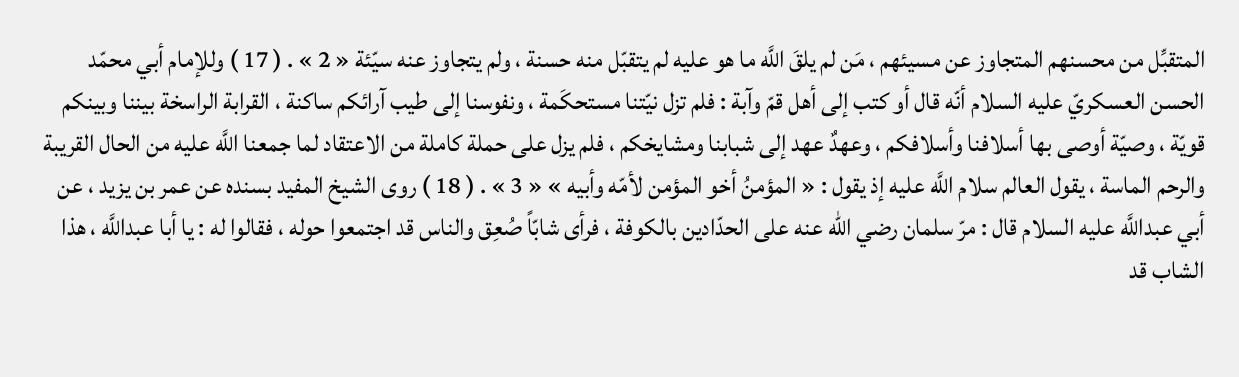المتقبِّل من محسنهم المتجاوز عن مسيئهم ، مَن لم يلقَ اللَّه ما هو عليه لم يتقبّل منه حسنة ، ولم يتجاوز عنه سيّئة « 2 » . ( 17 ) وللإمام أبي محمّد الحسن العسكريّ عليه السلام أنّه قال أو كتب إلى أهل قمّ وآبة : فلم تزل نيّتنا مستحكَمة ، ونفوسنا إلى طيب آرائكم ساكنة ، القرابة الراسخة بيننا وبينكم قويّة ، وصيّة أوصى بها أسلافنا وأسلافكم ، وعهدٌ عهد إلى شبابنا ومشايخكم ، فلم يزل على حملة كاملة من الاعتقاد لما جمعنا اللَّه عليه من الحال القريبة والرحم الماسة ، يقول العالم سلام اللَّه عليه إذ يقول : « المؤمنُ أخو المؤمن لأمّه وأبيه » « 3 » . ( 18 ) روى الشيخ المفيد بسنده عن عمر بن يزيد ، عن أبي عبداللَّه عليه السلام قال : مرّ سلمان رضي الله عنه على الحدّادين بالكوفة ، فرأى شابّاً صُعِق والناس قد اجتمعوا حوله ، فقالوا له : يا أبا عبداللَّه ، هذا الشاب قد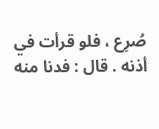صُرِع ، فلو قرأت في أذنه . قال : فدنا منه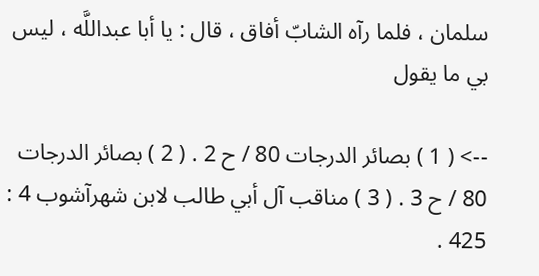سلمان ، فلما رآه الشابّ أفاق ، قال : يا أبا عبداللَّه ، ليس بي ما يقول

--> ( 1 ) بصائر الدرجات 80 / ح 2 . ( 2 ) بصائر الدرجات 80 / ح 3 . ( 3 ) مناقب آل أبي طالب لابن شهرآشوب 4 : 425 .